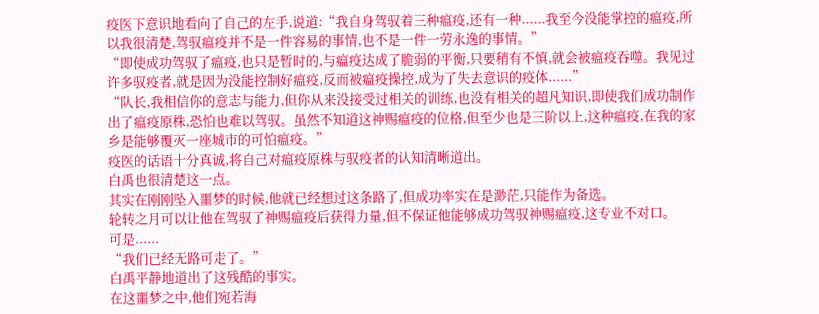疫医下意识地看向了自己的左手,说道:“我自身驾驭着三种瘟疫,还有一种......我至今没能掌控的瘟疫,所以我很清楚,驾驭瘟疫并不是一件容易的事情,也不是一件一劳永逸的事情。”
“即使成功驾驭了瘟疫,也只是暂时的,与瘟疫达成了脆弱的平衡,只要稍有不慎,就会被瘟疫吞噬。我见过许多驭疫者,就是因为没能控制好瘟疫,反而被瘟疫操控,成为了失去意识的疫体......”
“队长,我相信你的意志与能力,但你从来没接受过相关的训练,也没有相关的超凡知识,即使我们成功制作出了瘟疫原株,恐怕也难以驾驭。虽然不知道这神赐瘟疫的位格,但至少也是三阶以上,这种瘟疫,在我的家乡是能够覆灭一座城市的可怕瘟疫。”
疫医的话语十分真诚,将自己对瘟疫原株与驭疫者的认知清晰道出。
白禹也很清楚这一点。
其实在刚刚坠入噩梦的时候,他就已经想过这条路了,但成功率实在是渺茫,只能作为备选。
轮转之月可以让他在驾驭了神赐瘟疫后获得力量,但不保证他能够成功驾驭神赐瘟疫,这专业不对口。
可是......
“我们已经无路可走了。”
白禹平静地道出了这残酷的事实。
在这噩梦之中,他们宛若海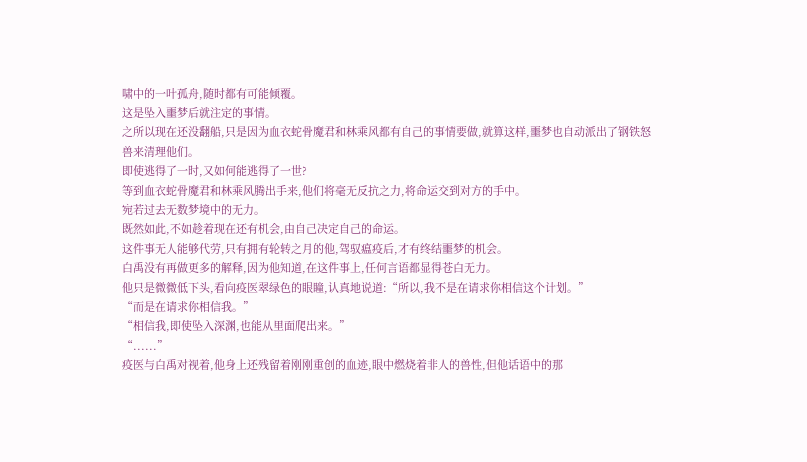啸中的一叶孤舟,随时都有可能倾覆。
这是坠入噩梦后就注定的事情。
之所以现在还没翻船,只是因为血衣蛇骨魔君和林乘风都有自己的事情要做,就算这样,噩梦也自动派出了钢铁怒兽来清理他们。
即使逃得了一时,又如何能逃得了一世?
等到血衣蛇骨魔君和林乘风腾出手来,他们将毫无反抗之力,将命运交到对方的手中。
宛若过去无数梦境中的无力。
既然如此,不如趁着现在还有机会,由自己决定自己的命运。
这件事无人能够代劳,只有拥有轮转之月的他,驾驭瘟疫后,才有终结噩梦的机会。
白禹没有再做更多的解释,因为他知道,在这件事上,任何言语都显得苍白无力。
他只是微微低下头,看向疫医翠绿色的眼瞳,认真地说道:“所以,我不是在请求你相信这个计划。”
“而是在请求你相信我。”
“相信我,即使坠入深渊,也能从里面爬出来。”
“......”
疫医与白禹对视着,他身上还残留着刚刚重创的血迹,眼中燃烧着非人的兽性,但他话语中的那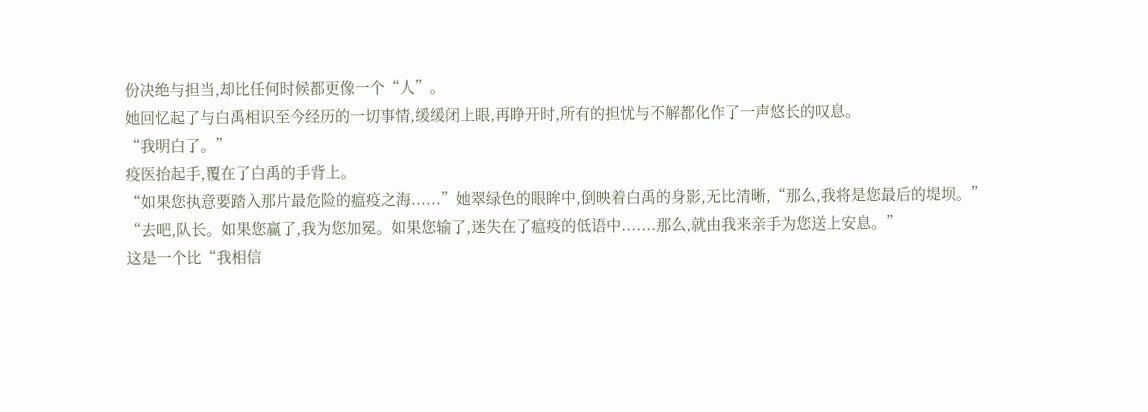份决绝与担当,却比任何时候都更像一个“人”。
她回忆起了与白禹相识至今经历的一切事情,缓缓闭上眼,再睁开时,所有的担忧与不解都化作了一声悠长的叹息。
“我明白了。”
疫医抬起手,覆在了白禹的手背上。
“如果您执意要踏入那片最危险的瘟疫之海......”她翠绿色的眼眸中,倒映着白禹的身影,无比清晰,“那么,我将是您最后的堤坝。”
“去吧,队长。如果您赢了,我为您加冕。如果您输了,迷失在了瘟疫的低语中.......那么,就由我来亲手为您送上安息。”
这是一个比“我相信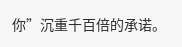你”沉重千百倍的承诺。